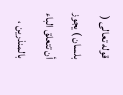قوله تعالى ( بلسان ) يجوز أن تتعلق الباء بالمنذرين ،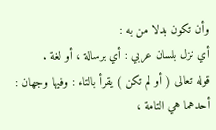وأن تكون بدلا من به :
أي نزل بلسان عربي : أي برسالة ، أو لغة .
قوله تعالى ( أو لم تكن ) يقرأ بالتاء : وفيها وجهان : أحدهما هي التامة ،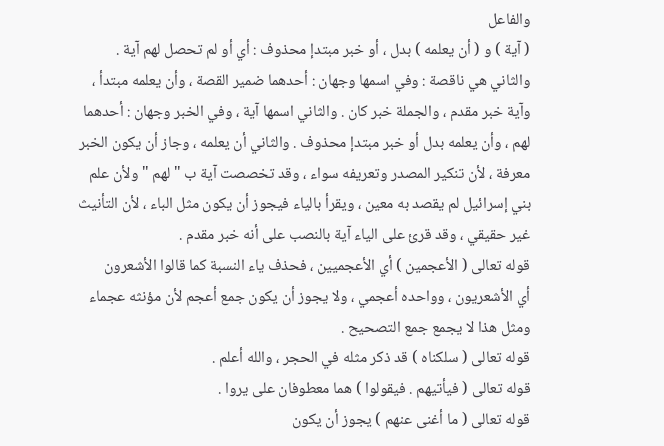والفاعل
( آية ) و ( أن يعلمه ) بدل ، أو خبر مبتدإ محذوف : أي أو لم تحصل لهم آية .
والثاني هي ناقصة : وفي اسمها وجهان : أحدهما ضمير القصة ، وأن يعلمه مبتدأ ،
وآية خبر مقدم ، والجملة خبر كان . والثاني اسمها آية ، وفي الخبر وجهان : أحدهما
لهم ، وأن يعلمه بدل أو خبر مبتدإ محذوف . والثاني أن يعلمه ، وجاز أن يكون الخبر
معرفة ، لأن تنكير المصدر وتعريفه سواء ، وقد تخصصت آية ب " لهم " ولأن علم
بني إسرائيل لم يقصد به معين ، ويقرأ بالياء فيجوز أن يكون مثل الباء ، لأن التأنيث
غير حقيقي ، وقد قرئ على الياء آية بالنصب على أنه خبر مقدم .
قوله تعالى ( الأعجمين ) أي الأعجميين ، فحذف ياء النسبة كما قالوا الأشعرون
أي الأشعريون ، وواحده أعجمي ، ولا يجوز أن يكون جمع أعجم لأن مؤنثه عجماء
ومثل هذا لا يجمع جمع التصحيح .
قوله تعالى ( سلكناه ) قد ذكر مثله في الحجر ، والله أعلم .
قوله تعالى ( فيأتيهم . فيقولوا ) هما معطوفان على يروا .
قوله تعالى ( ما أغنى عنهم ) يجوز أن يكون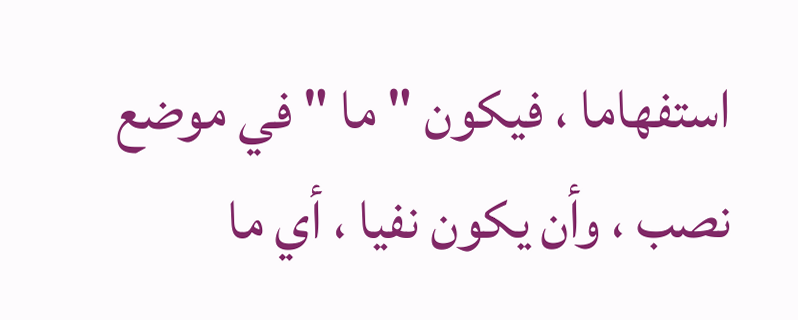استفهاما ، فيكون " ما " في موضع
نصب ، وأن يكون نفيا ، أي ما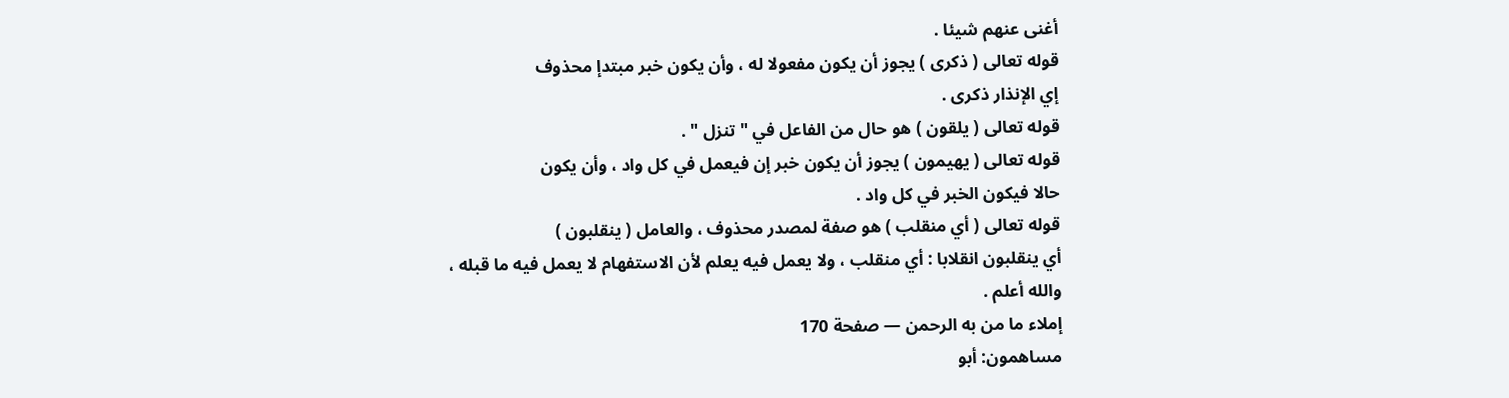أغنى عنهم شيئا .
قوله تعالى ( ذكرى ) يجوز أن يكون مفعولا له ، وأن يكون خبر مبتدإ محذوف
إي الإنذار ذكرى .
قوله تعالى ( يلقون ) هو حال من الفاعل في " تنزل " .
قوله تعالى ( يهيمون ) يجوز أن يكون خبر إن فيعمل في كل واد ، وأن يكون
حالا فيكون الخبر في كل واد .
قوله تعالى ( أي منقلب ) هو صفة لمصدر محذوف ، والعامل ( ينقلبون )
أي ينقلبون انقلابا : أي منقلب ، ولا يعمل فيه يعلم لأن الاستفهام لا يعمل فيه ما قبله ،
والله أعلم .
إملاء ما من به الرحمن — صفحة 170
مساهمون: أبو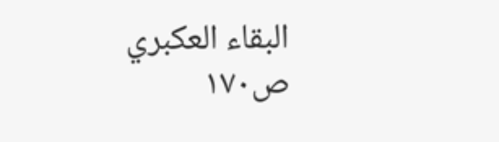البقاء العكبري
ص١٧٠